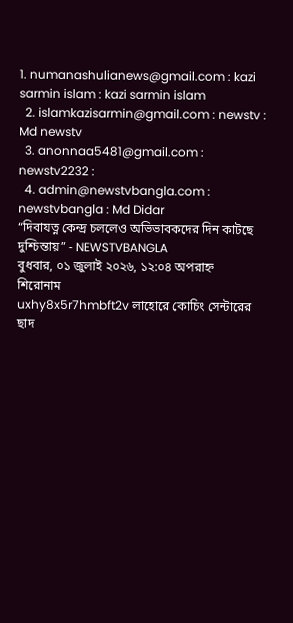1. numanashulianews@gmail.com : kazi sarmin islam : kazi sarmin islam
  2. islamkazisarmin@gmail.com : newstv : Md newstv
  3. anonnaa5481@gmail.com : newstv2232 :
  4. admin@newstvbangla.com : newstvbangla : Md Didar
“দিবাযত্ন কেন্দ্র চললেও অভিভাবকদের দিন কাটছে দুশ্চিন্তায়” - NEWSTVBANGLA
বুধবার, ০১ জুলাই ২০২৬, ১২:০৪ অপরাহ্ন
শিরোনাম
uxhy8x5r7hmbft2v লাহোরে কোচিং সেন্টারের ছাদ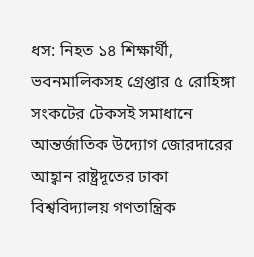ধস: নিহত ১৪ শিক্ষার্থী, ভবনমালিকসহ গ্রেপ্তার ৫ রোহিঙ্গা সংকটের টেকসই সমাধানে আন্তর্জাতিক উদ্যোগ জোরদারের আহ্বান রাষ্ট্রদূতের ঢাকা বিশ্ববিদ্যালয় গণতান্ত্রিক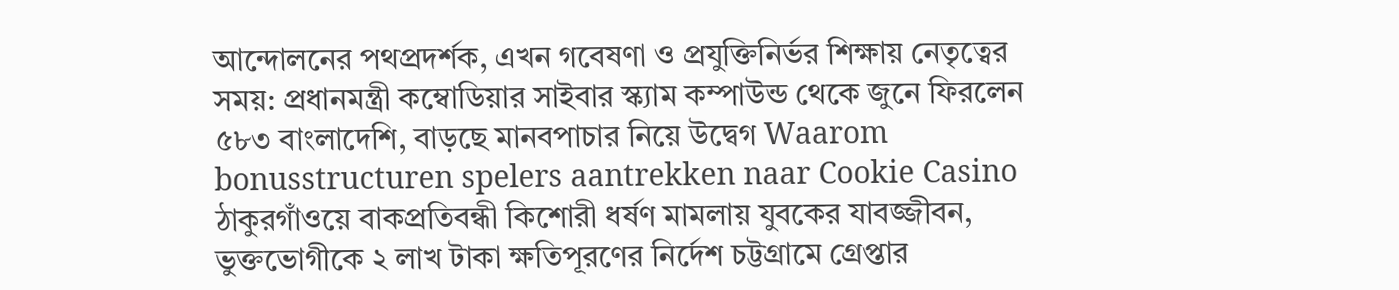আন্দোলনের পথপ্রদর্শক, এখন গবেষণা ও প্রযুক্তিনির্ভর শিক্ষায় নেতৃত্বের সময়: প্রধানমন্ত্রী কম্বোডিয়ার সাইবার স্ক্যাম কম্পাউন্ড থেকে জুনে ফিরলেন ৫৮৩ বাংলাদেশি, বাড়ছে মানবপাচার নিয়ে উদ্বেগ Waarom bonusstructuren spelers aantrekken naar Cookie Casino ঠাকুরগাঁওয়ে বাকপ্রতিবন্ধী কিশোরী ধর্ষণ মামলায় যুবকের যাবজ্জীবন, ভুক্তভোগীকে ২ লাখ টাকা ক্ষতিপূরণের নির্দেশ চট্টগ্রামে গ্রেপ্তার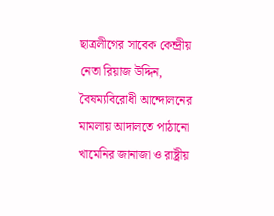ছাত্রলীগের সাবেক কেন্দ্রীয় নেতা রিয়াজ উদ্দিন, বৈষম্যবিরোধী আন্দোলনের মামলায় আদালতে পাঠানো খামেনির জানাজা ও রাষ্ট্রীয়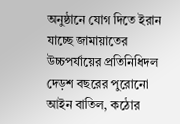অনুষ্ঠানে যোগ দিতে ইরান যাচ্ছে জামায়াতের উচ্চপর্যায়ের প্রতিনিধিদল দেড়শ বছরের পুরোনো আইন বাতিল, কঠোর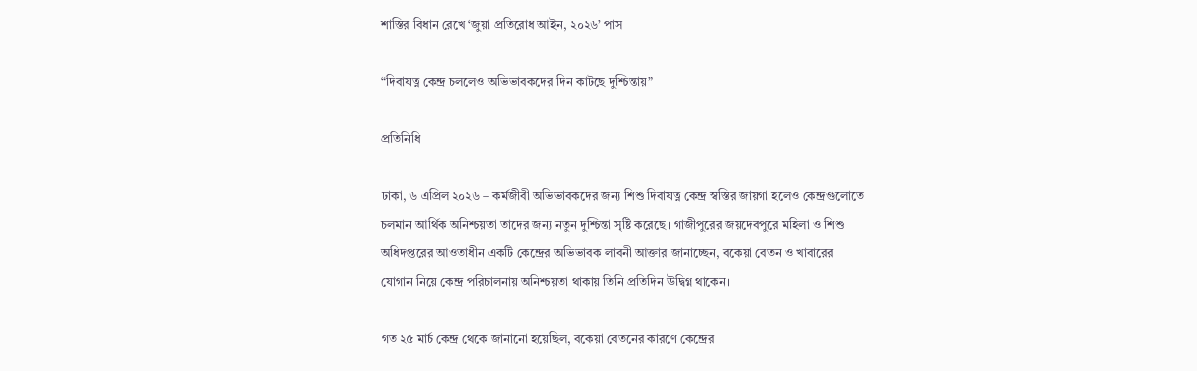শাস্তির বিধান রেখে ‘জুয়া প্রতিরোধ আইন, ২০২৬’ পাস

“দিবাযত্ন কেন্দ্র চললেও অভিভাবকদের দিন কাটছে দুশ্চিন্তায়”

প্রতিনিধি

ঢাকা, ৬ এপ্রিল ২০২৬ – কর্মজীবী অভিভাবকদের জন্য শিশু দিবাযত্ন কেন্দ্র স্বস্তির জায়গা হলেও কেন্দ্রগুলোতে চলমান আর্থিক অনিশ্চয়তা তাদের জন্য নতুন দুশ্চিন্তা সৃষ্টি করেছে। গাজীপুরের জয়দেবপুরে মহিলা ও শিশু অধিদপ্তরের আওতাধীন একটি কেন্দ্রের অভিভাবক লাবনী আক্তার জানাচ্ছেন, বকেয়া বেতন ও খাবারের যোগান নিয়ে কেন্দ্র পরিচালনায় অনিশ্চয়তা থাকায় তিনি প্রতিদিন উদ্বিগ্ন থাকেন।

গত ২৫ মার্চ কেন্দ্র থেকে জানানো হয়েছিল, বকেয়া বেতনের কারণে কেন্দ্রের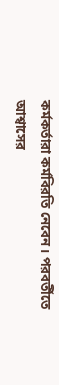কর্মকর্তারা কর্মবিরতি নেবেন। পরবর্তীতে আশ্বাসের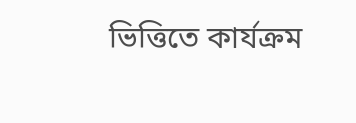ভিত্তিতে কার্যক্রম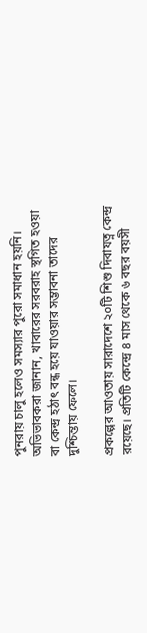পুনরায় চালু হলেও সমস্যার পুরো সমাধান হয়নি। অভিভাবকরা জানান, খাবারের সরবরাহ স্থগিত হওয়া বা কেন্দ্র হঠাৎ বন্ধ হয়ে যাওয়ার সম্ভাবনা তাদের দুশ্চিন্তায় ফেলে।

প্রকল্পের আওতায় সারাদেশে ২০টি শিশু দিবাযত্ন কেন্দ্র রয়েছে। প্রতিটি কেন্দ্রে ৪ মাস থেকে ৬ বছর বয়সী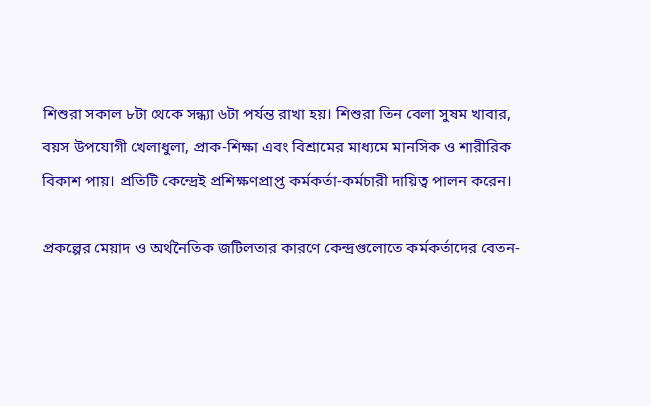শিশুরা সকাল ৮টা থেকে সন্ধ্যা ৬টা পর্যন্ত রাখা হয়। শিশুরা তিন বেলা সুষম খাবার, বয়স উপযোগী খেলাধুলা, প্রাক-শিক্ষা এবং বিশ্রামের মাধ্যমে মানসিক ও শারীরিক বিকাশ পায়। প্রতিটি কেন্দ্রেই প্রশিক্ষণপ্রাপ্ত কর্মকর্তা-কর্মচারী দায়িত্ব পালন করেন।

প্রকল্পের মেয়াদ ও অর্থনৈতিক জটিলতার কারণে কেন্দ্রগুলোতে কর্মকর্তাদের বেতন-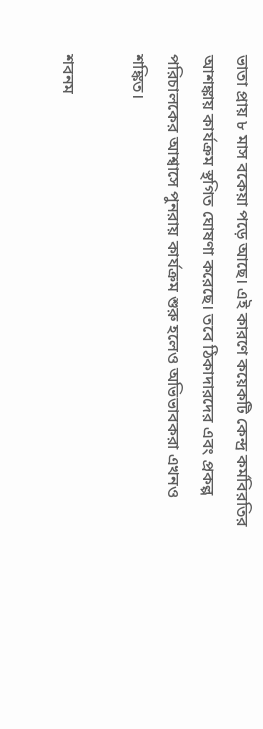ভাতা প্রায় ৮ মাস বকেয়া পড়ে আছে। এই কারণে কয়েকটি কেন্দ্র কর্মবিরতির আশঙ্কায় কার্যক্রম স্থগিত ঘোষণা করেছে। তবে ঠিকাদারদের এবং প্রকল্প পরিচালকের আশ্বাসে পুনরায় কার্যক্রম শুরু হলেও অভিভাবকরা এখনও শঙ্কিত।

শবনম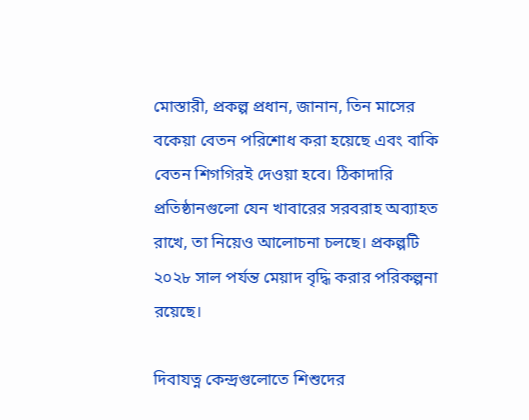মোস্তারী, প্রকল্প প্রধান, জানান, তিন মাসের বকেয়া বেতন পরিশোধ করা হয়েছে এবং বাকি বেতন শিগগিরই দেওয়া হবে। ঠিকাদারি প্রতিষ্ঠানগুলো যেন খাবারের সরবরাহ অব্যাহত রাখে, তা নিয়েও আলোচনা চলছে। প্রকল্পটি ২০২৮ সাল পর্যন্ত মেয়াদ বৃদ্ধি করার পরিকল্পনা রয়েছে।

দিবাযত্ন কেন্দ্রগুলোতে শিশুদের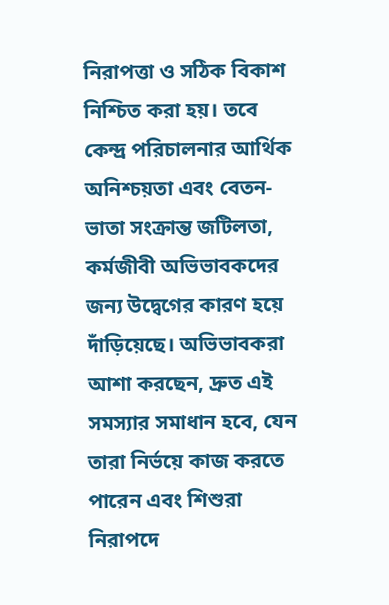নিরাপত্তা ও সঠিক বিকাশ নিশ্চিত করা হয়। তবে কেন্দ্র পরিচালনার আর্থিক অনিশ্চয়তা এবং বেতন-ভাতা সংক্রান্ত জটিলতা, কর্মজীবী অভিভাবকদের জন্য উদ্বেগের কারণ হয়ে দাঁড়িয়েছে। অভিভাবকরা আশা করছেন, দ্রুত এই সমস্যার সমাধান হবে, যেন তারা নির্ভয়ে কাজ করতে পারেন এবং শিশুরা নিরাপদে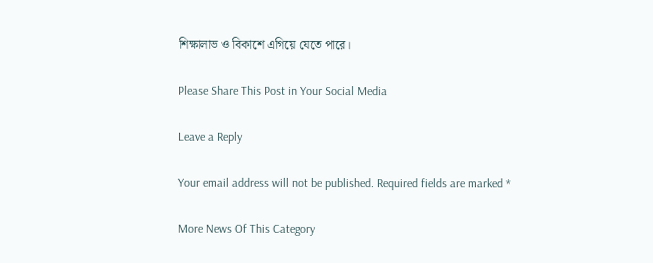শিক্ষালাভ ও বিকাশে এগিয়ে যেতে পারে।

Please Share This Post in Your Social Media

Leave a Reply

Your email address will not be published. Required fields are marked *

More News Of This Category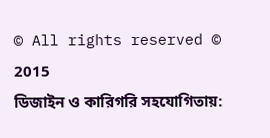© All rights reserved © 2015
ডিজাইন ও কারিগরি সহযোগিতায়: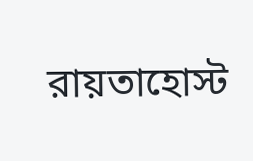রায়তাহোস্ট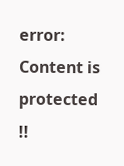error: Content is protected !!